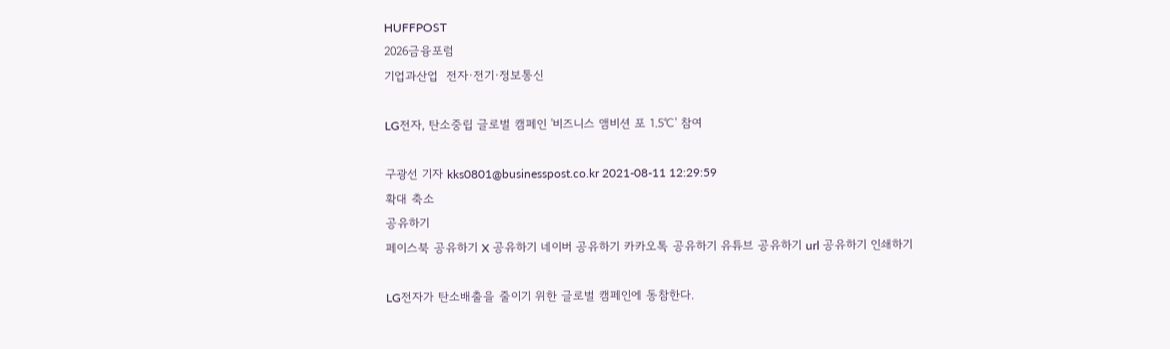HUFFPOST
2026금융포럼
기업과산업  전자·전기·정보통신

LG전자, 탄소중립 글로벌 캠페인 '비즈니스 앰비션 포 1.5℃' 참여

구광선 기자 kks0801@businesspost.co.kr 2021-08-11 12:29:59
확대 축소
공유하기
페이스북 공유하기 X 공유하기 네이버 공유하기 카카오톡 공유하기 유튜브 공유하기 url 공유하기 인쇄하기

LG전자가 탄소배출을 줄이기 위한 글로벌 캠페인에 동참한다.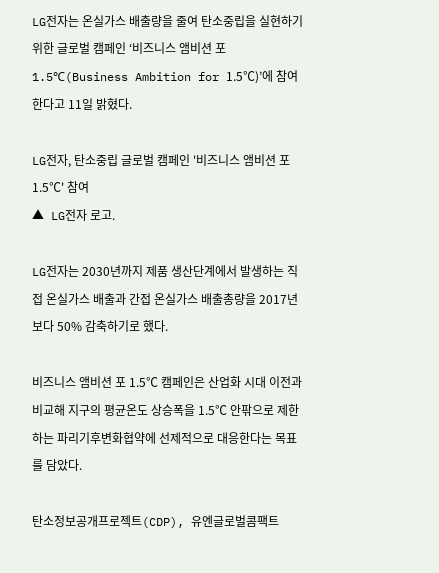LG전자는 온실가스 배출량을 줄여 탄소중립을 실현하기 위한 글로벌 캠페인 ‘비즈니스 앰비션 포 1.5℃(Business Ambition for 1.5℃)’에 참여한다고 11일 밝혔다.

LG전자, 탄소중립 글로벌 캠페인 '비즈니스 앰비션 포 1.5℃' 참여
▲ LG전자 로고.

LG전자는 2030년까지 제품 생산단계에서 발생하는 직접 온실가스 배출과 간접 온실가스 배출총량을 2017년보다 50% 감축하기로 했다.

비즈니스 앰비션 포 1.5℃ 캠페인은 산업화 시대 이전과 비교해 지구의 평균온도 상승폭을 1.5℃ 안팎으로 제한하는 파리기후변화협약에 선제적으로 대응한다는 목표를 담았다.

탄소정보공개프로젝트(CDP), 유엔글로벌콤팩트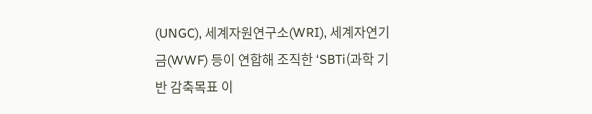(UNGC), 세계자원연구소(WRI), 세계자연기금(WWF) 등이 연합해 조직한 ‘SBTi(과학 기반 감축목표 이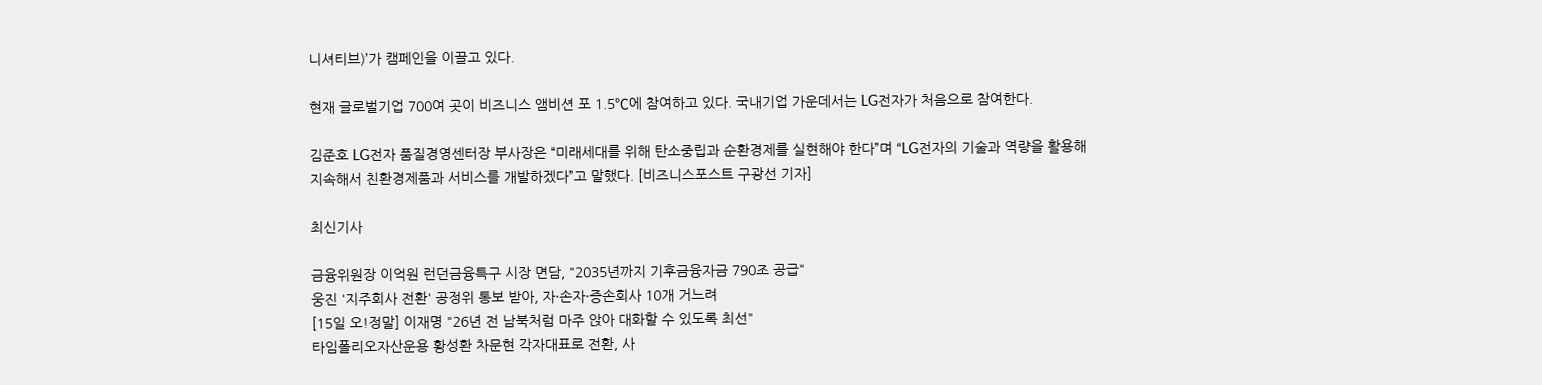니셔티브)’가 캠페인을 이끌고 있다.

현재 글로벌기업 700여 곳이 비즈니스 앰비션 포 1.5℃에 참여하고 있다. 국내기업 가운데서는 LG전자가 처음으로 참여한다.

김준호 LG전자 품질경영센터장 부사장은 “미래세대를 위해 탄소중립과 순환경제를 실현해야 한다”며 “LG전자의 기술과 역량을 활용해 지속해서 친환경제품과 서비스를 개발하겠다”고 말했다. [비즈니스포스트 구광선 기자]

최신기사

금융위원장 이억원 런던금융특구 시장 면담, "2035년까지 기후금융자금 790조 공급"
웅진 '지주회사 전환' 공정위 통보 받아, 자·손자·증손회사 10개 거느려
[15일 오!정말] 이재명 "26년 전 남북처럼 마주 앉아 대화할 수 있도록 최선"
타임폴리오자산운용 황성환 차문현 각자대표로 전환, 사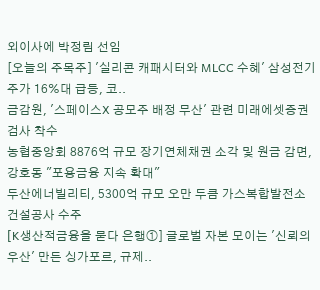외이사에 박정림 선임
[오늘의 주목주] '실리콘 캐패시터와 MLCC 수혜' 삼성전기 주가 16%대 급등, 코..
금감원, '스페이스X 공모주 배정 무산' 관련 미래에셋증권 검사 착수
농협중앙회 8876억 규모 장기연체채권 소각 및 원금 감면, 강호동 "포용금융 지속 확대"
두산에너빌리티, 5300억 규모 오만 두큼 가스복합발전소 건설공사 수주
[K생산적금융을 묻다 은행①] 글로벌 자본 모이는 '신뢰의 우산' 만든 싱가포르, 규제..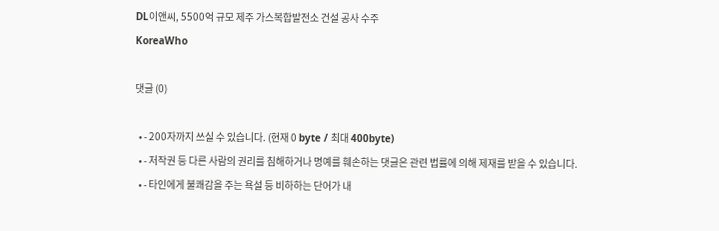DL이앤씨, 5500억 규모 제주 가스복합발전소 건설 공사 수주
KoreaWho

댓글 (0)

  • - 200자까지 쓰실 수 있습니다. (현재 0 byte / 최대 400byte)
  • - 저작권 등 다른 사람의 권리를 침해하거나 명예를 훼손하는 댓글은 관련 법률에 의해 제재를 받을 수 있습니다.
  • - 타인에게 불쾌감을 주는 욕설 등 비하하는 단어가 내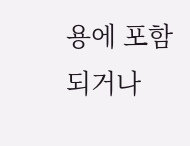용에 포함되거나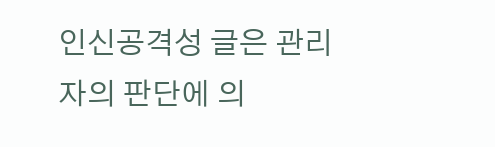인신공격성 글은 관리자의 판단에 의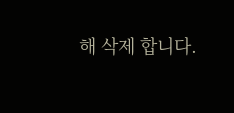해 삭제 합니다.